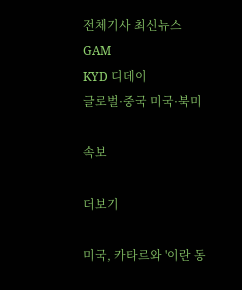전체기사 최신뉴스 GAM
KYD 디데이
글로벌·중국 미국·북미

속보

더보기

미국, 카타르와 '이란 동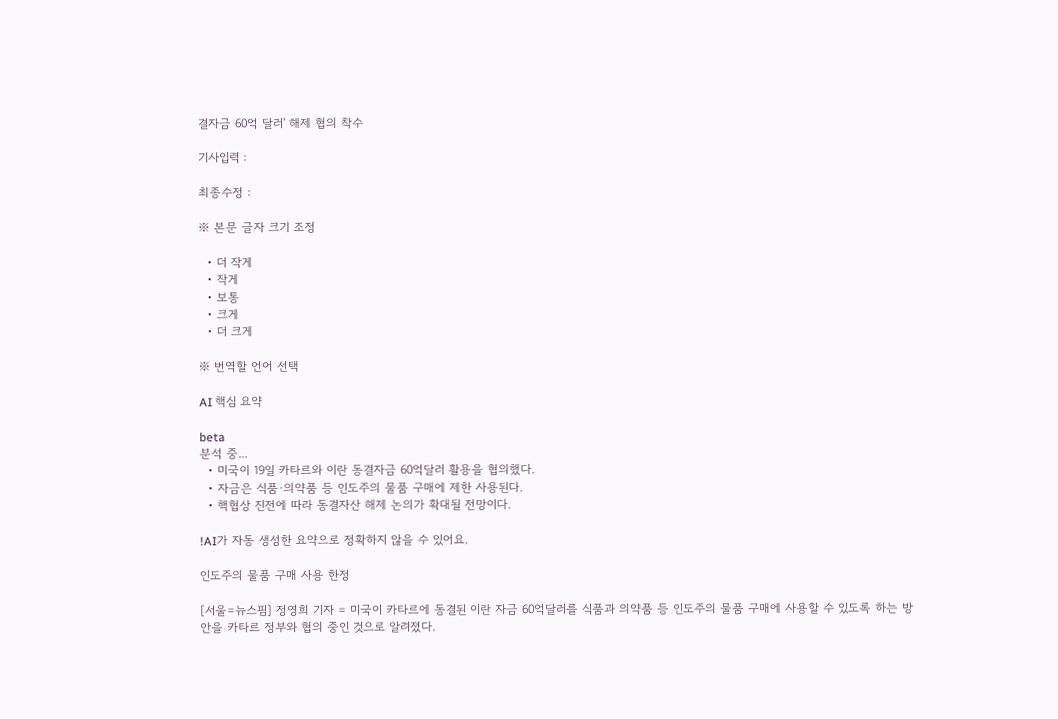결자금 60억 달러' 해제 협의 착수

기사입력 :

최종수정 :

※ 본문 글자 크기 조정

  • 더 작게
  • 작게
  • 보통
  • 크게
  • 더 크게

※ 번역할 언어 선택

AI 핵심 요약

beta
분석 중...
  • 미국이 19일 카타르와 이란 동결자금 60억달러 활용을 협의했다.
  • 자금은 식품·의약품 등 인도주의 물품 구매에 제한 사용된다.
  • 핵협상 진전에 따라 동결자산 해제 논의가 확대될 전망이다.

!AI가 자동 생성한 요약으로 정확하지 않을 수 있어요.

인도주의 물품 구매 사용 한정

[서울=뉴스핌] 정영희 기자 = 미국이 카타르에 동결된 이란 자금 60억달러를 식품과 의약품 등 인도주의 물품 구매에 사용할 수 있도록 하는 방안을 카타르 정부와 협의 중인 것으로 알려졌다.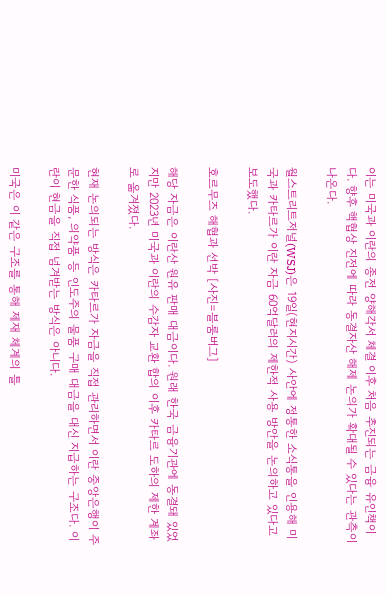이는 미국과 이란의 종전 양해각서 체결 이후 처음 추진되는 금융 유인책이다. 향후 핵협상 진전에 따라 동결자산 해제 논의가 확대될 수 있다는 관측이 나온다.

월스트리트저널(WSJ)은 19일(현지시간) 사안에 정통한 소식통을 인용해 미국과 카타르가 이란 자금 60억달러의 제한적 사용 방안을 논의하고 있다고 보도했다.

호르무즈 해협과 선박 [사진=블룸버그]

해당 자금은 이란산 원유 판매 대금이다. 원래 한국 금융기관에 동결돼 있었지만 2023년 미국과 이란의 수감자 교환 합의 이후 카타르 도하의 제한 계좌로 옮겨졌다.

현재 논의되는 방식은 카타르가 자금을 직접 관리하면서 이란 중앙은행이 주문한 식품, 의약품 등 인도주의 물품 구매 대금을 대신 지급하는 구조다. 이란이 현금을 직접 넘겨받는 방식은 아니다.

미국은 이 같은 구조를 통해 제재 체계의 틀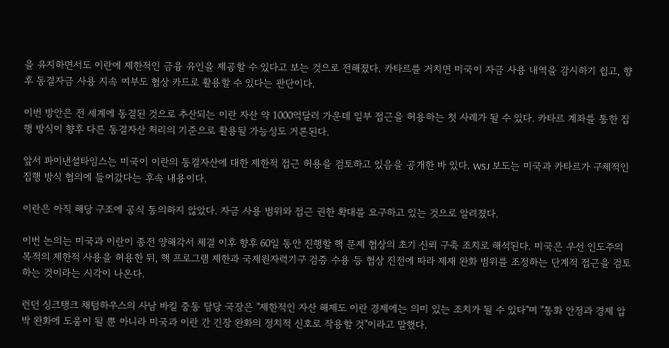을 유지하면서도 이란에 제한적인 금융 유인을 제공할 수 있다고 보는 것으로 전해졌다. 카타르를 거치면 미국이 자금 사용 내역을 감시하기 쉽고, 향후 동결자금 사용 지속 여부도 협상 카드로 활용할 수 있다는 판단이다.

이번 방안은 전 세계에 동결된 것으로 추산되는 이란 자산 약 1000억달러 가운데 일부 접근을 허용하는 첫 사례가 될 수 있다. 카타르 계좌를 통한 집행 방식이 향후 다른 동결자산 처리의 기준으로 활용될 가능성도 거론된다.

앞서 파이낸셜타임스는 미국이 이란의 동결자산에 대한 제한적 접근 허용을 검토하고 있음을 공개한 바 있다. WSJ 보도는 미국과 카타르가 구체적인 집행 방식 협의에 들어갔다는 후속 내용이다.

이란은 아직 해당 구조에 공식 동의하지 않았다. 자금 사용 범위와 접근 권한 확대를 요구하고 있는 것으로 알려졌다.

이번 논의는 미국과 이란이 종전 양해각서 체결 이후 향후 60일 동안 진행할 핵 문제 협상의 초기 신뢰 구축 조치로 해석된다. 미국은 우선 인도주의 목적의 제한적 사용을 허용한 뒤, 핵 프로그램 제한과 국제원자력기구 검증 수용 등 협상 진전에 따라 제재 완화 범위를 조정하는 단계적 접근을 검토하는 것이라는 시각이 나온다.

런던 싱크탱크 채텀하우스의 사남 바킬 중동 담당 국장은 "제한적인 자산 해제도 이란 경제에는 의미 있는 조치가 될 수 있다"며 "통화 안정과 경제 압박 완화에 도움이 될 뿐 아니라 미국과 이란 간 긴장 완화의 정치적 신호로 작용할 것"이라고 말했다.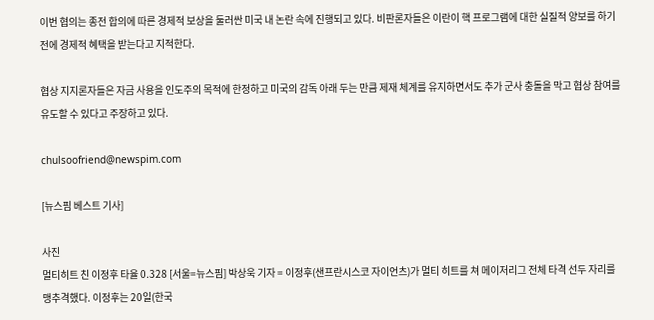이번 협의는 종전 합의에 따른 경제적 보상을 둘러싼 미국 내 논란 속에 진행되고 있다. 비판론자들은 이란이 핵 프로그램에 대한 실질적 양보를 하기 전에 경제적 혜택을 받는다고 지적한다.

협상 지지론자들은 자금 사용을 인도주의 목적에 한정하고 미국의 감독 아래 두는 만큼 제재 체계를 유지하면서도 추가 군사 충돌을 막고 협상 참여를 유도할 수 있다고 주장하고 있다.

chulsoofriend@newspim.com

[뉴스핌 베스트 기사]

사진
멀티히트 친 이정후 타율 0.328 [서울=뉴스핌] 박상욱 기자 = 이정후(샌프란시스코 자이언츠)가 멀티 히트를 쳐 메이저리그 전체 타격 선두 자리를 맹추격했다. 이정후는 20일(한국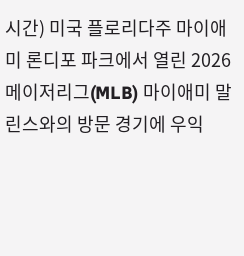시간) 미국 플로리다주 마이애미 론디포 파크에서 열린 2026 메이저리그(MLB) 마이애미 말린스와의 방문 경기에 우익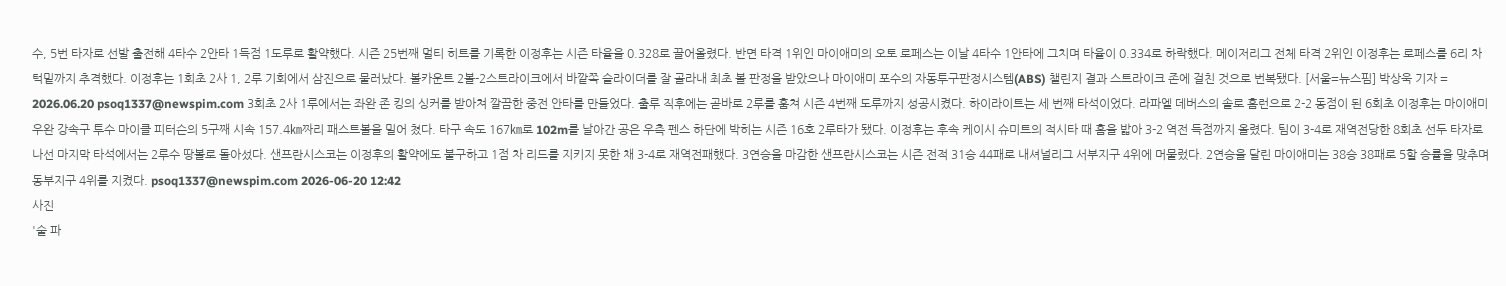수, 5번 타자로 선발 출전해 4타수 2안타 1득점 1도루로 활약했다. 시즌 25번째 멀티 히트를 기록한 이정후는 시즌 타율을 0.328로 끌어올렸다. 반면 타격 1위인 마이애미의 오토 로페스는 이날 4타수 1안타에 그치며 타율이 0.334로 하락했다. 메이저리그 전체 타격 2위인 이정후는 로페스를 6리 차 턱밑까지 추격했다. 이정후는 1회초 2사 1, 2루 기회에서 삼진으로 물러났다. 볼카운트 2볼-2스트라이크에서 바깥쪽 슬라이더를 잘 골라내 최초 볼 판정을 받았으나 마이애미 포수의 자동투구판정시스템(ABS) 챌린지 결과 스트라이크 존에 걸친 것으로 번복됐다. [서울=뉴스핌] 박상욱 기자 = 2026.06.20 psoq1337@newspim.com 3회초 2사 1루에서는 좌완 존 킹의 싱커를 받아쳐 깔끔한 중전 안타를 만들었다. 출루 직후에는 곧바로 2루를 훔쳐 시즌 4번째 도루까지 성공시켰다. 하이라이트는 세 번째 타석이었다. 라파엘 데버스의 솔로 홈런으로 2-2 동점이 된 6회초 이정후는 마이애미 우완 강속구 투수 마이클 피터슨의 5구째 시속 157.4㎞짜리 패스트볼을 밀어 쳤다. 타구 속도 167㎞로 102m를 날아간 공은 우측 펜스 하단에 박히는 시즌 16호 2루타가 됐다. 이정후는 후속 케이시 슈미트의 적시타 때 홈을 밟아 3-2 역전 득점까지 올렸다. 팀이 3-4로 재역전당한 8회초 선두 타자로 나선 마지막 타석에서는 2루수 땅볼로 돌아섰다. 샌프란시스코는 이정후의 활약에도 불구하고 1점 차 리드를 지키지 못한 채 3-4로 재역전패했다. 3연승을 마감한 샌프란시스코는 시즌 전적 31승 44패로 내셔널리그 서부지구 4위에 머물렀다. 2연승을 달린 마이애미는 38승 38패로 5할 승률을 맞추며 동부지구 4위를 지켰다. psoq1337@newspim.com 2026-06-20 12:42
사진
'술 파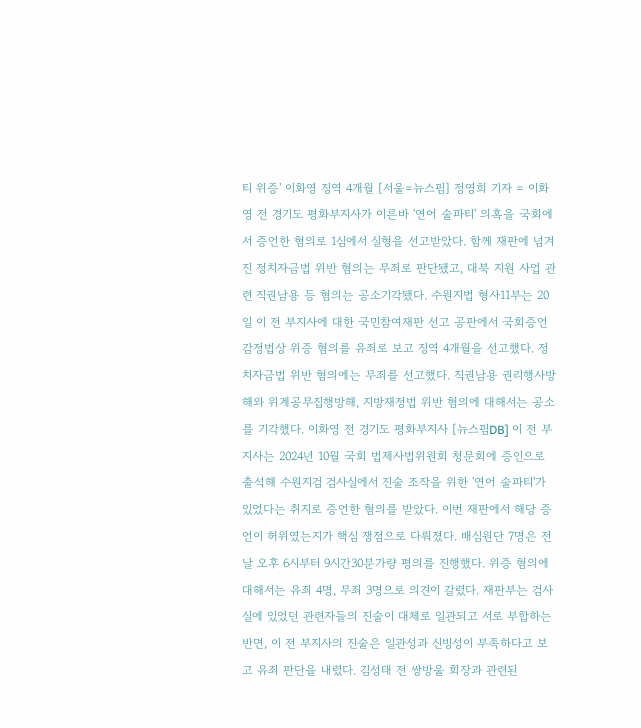티 위증' 이화영 징역 4개월 [서울=뉴스핌] 정영희 기자 = 이화영 전 경기도 평화부지사가 이른바 '연어 술파티' 의혹을 국회에서 증언한 혐의로 1심에서 실형을 선고받았다. 함께 재판에 넘겨진 정치자금법 위반 혐의는 무죄로 판단됐고, 대북 지원 사업 관련 직권남용 등 혐의는 공소기각됐다. 수원지법 형사11부는 20일 이 전 부지사에 대한 국민참여재판 선고 공판에서 국회증언감정법상 위증 혐의를 유죄로 보고 징역 4개월을 선고했다. 정치자금법 위반 혐의에는 무죄를 선고했다. 직권남용 권리행사방해와 위계공무집행방해, 지방재정법 위반 혐의에 대해서는 공소를 기각했다. 이화영 전 경기도 평화부지사 [뉴스핌DB] 이 전 부지사는 2024년 10월 국회 법제사법위원회 청문회에 증인으로 출석해 수원지검 검사실에서 진술 조작을 위한 '연어 술파티'가 있었다는 취지로 증언한 혐의를 받았다. 이번 재판에서 해당 증언이 허위였는지가 핵심 쟁점으로 다뤄졌다. 배심원단 7명은 전날 오후 6시부터 9시간30분가량 평의를 진행했다. 위증 혐의에 대해서는 유죄 4명, 무죄 3명으로 의견이 갈렸다. 재판부는 검사실에 있었던 관련자들의 진술이 대체로 일관되고 서로 부합하는 반면, 이 전 부지사의 진술은 일관성과 신빙성이 부족하다고 보고 유죄 판단을 내렸다. 김성태 전 쌍방울 회장과 관련된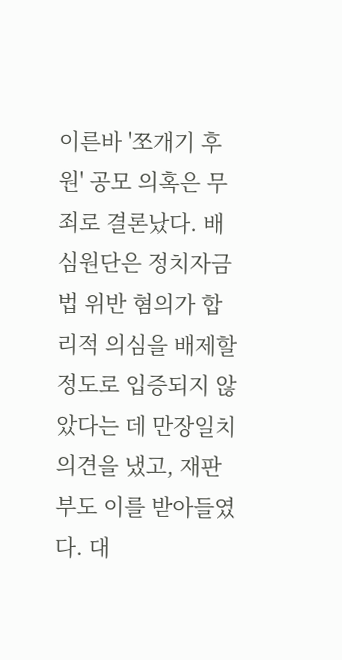이른바 '쪼개기 후원' 공모 의혹은 무죄로 결론났다. 배심원단은 정치자금법 위반 혐의가 합리적 의심을 배제할 정도로 입증되지 않았다는 데 만장일치 의견을 냈고, 재판부도 이를 받아들였다. 대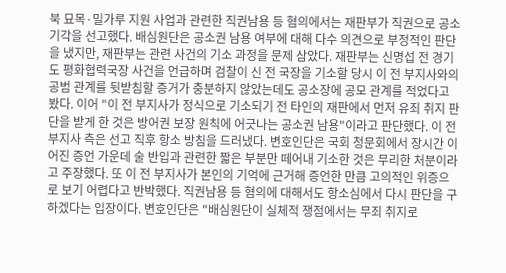북 묘목·밀가루 지원 사업과 관련한 직권남용 등 혐의에서는 재판부가 직권으로 공소기각을 선고했다. 배심원단은 공소권 남용 여부에 대해 다수 의견으로 부정적인 판단을 냈지만, 재판부는 관련 사건의 기소 과정을 문제 삼았다. 재판부는 신명섭 전 경기도 평화협력국장 사건을 언급하며 검찰이 신 전 국장을 기소할 당시 이 전 부지사와의 공범 관계를 뒷받침할 증거가 충분하지 않았는데도 공소장에 공모 관계를 적었다고 봤다. 이어 "이 전 부지사가 정식으로 기소되기 전 타인의 재판에서 먼저 유죄 취지 판단을 받게 한 것은 방어권 보장 원칙에 어긋나는 공소권 남용"이라고 판단했다. 이 전 부지사 측은 선고 직후 항소 방침을 드러냈다. 변호인단은 국회 청문회에서 장시간 이어진 증언 가운데 술 반입과 관련한 짧은 부분만 떼어내 기소한 것은 무리한 처분이라고 주장했다. 또 이 전 부지사가 본인의 기억에 근거해 증언한 만큼 고의적인 위증으로 보기 어렵다고 반박했다. 직권남용 등 혐의에 대해서도 항소심에서 다시 판단을 구하겠다는 입장이다. 변호인단은 "배심원단이 실체적 쟁점에서는 무죄 취지로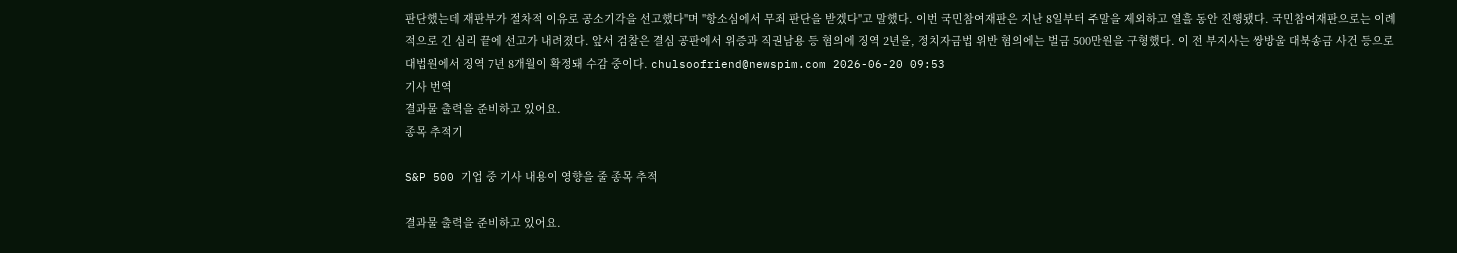판단했는데 재판부가 절차적 이유로 공소기각을 선고했다"며 "항소심에서 무죄 판단을 받겠다"고 말했다. 이번 국민참여재판은 지난 8일부터 주말을 제외하고 열흘 동안 진행됐다. 국민참여재판으로는 이례적으로 긴 심리 끝에 선고가 내려졌다. 앞서 검찰은 결심 공판에서 위증과 직권남용 등 혐의에 징역 2년을, 정치자금법 위반 혐의에는 벌금 500만원을 구형했다. 이 전 부지사는 쌍방울 대북송금 사건 등으로 대법원에서 징역 7년 8개월이 확정돼 수감 중이다. chulsoofriend@newspim.com 2026-06-20 09:53
기사 번역
결과물 출력을 준비하고 있어요.
종목 추적기

S&P 500 기업 중 기사 내용이 영향을 줄 종목 추적

결과물 출력을 준비하고 있어요.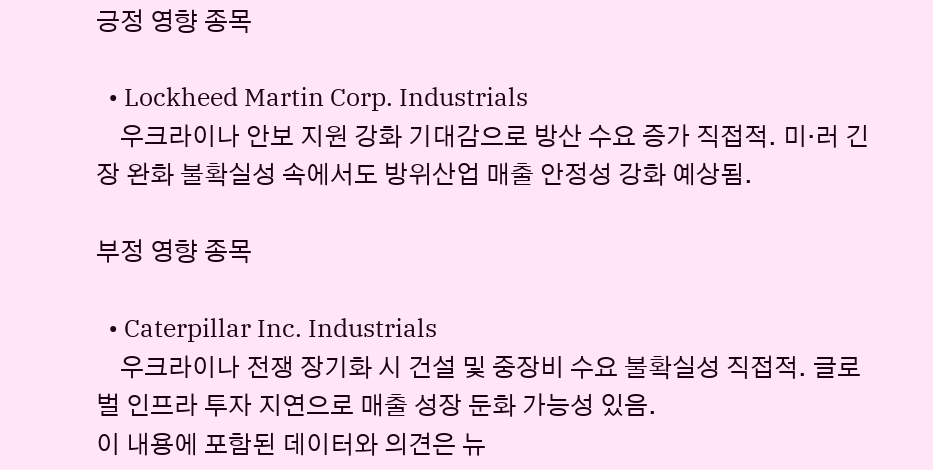긍정 영향 종목

  • Lockheed Martin Corp. Industrials
    우크라이나 안보 지원 강화 기대감으로 방산 수요 증가 직접적. 미·러 긴장 완화 불확실성 속에서도 방위산업 매출 안정성 강화 예상됨.

부정 영향 종목

  • Caterpillar Inc. Industrials
    우크라이나 전쟁 장기화 시 건설 및 중장비 수요 불확실성 직접적. 글로벌 인프라 투자 지연으로 매출 성장 둔화 가능성 있음.
이 내용에 포함된 데이터와 의견은 뉴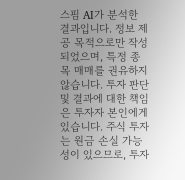스핌 AI가 분석한 결과입니다. 정보 제공 목적으로만 작성되었으며, 특정 종목 매매를 권유하지 않습니다. 투자 판단 및 결과에 대한 책임은 투자자 본인에게 있습니다. 주식 투자는 원금 손실 가능성이 있으므로, 투자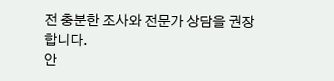전 충분한 조사와 전문가 상담을 권장합니다.
안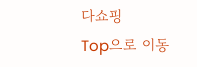다쇼핑
Top으로 이동